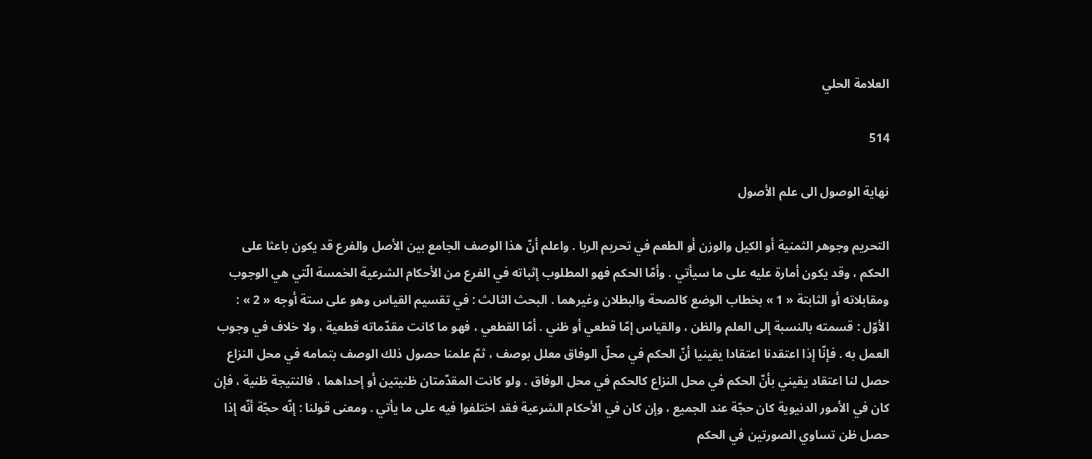العلامة الحلي

514

نهاية الوصول الى علم الأصول

التحريم وجوهر الثمنية أو الكيل والوزن أو الطعم في تحريم الربا . واعلم أنّ هذا الوصف الجامع بين الأصل والفرع قد يكون باعثا على الحكم ، وقد يكون أمارة عليه على ما سيأتي . وأمّا الحكم فهو المطلوب إثباته في الفرع من الأحكام الشرعية الخمسة الّتي هي الوجوب ومقابلاته أو الثابتة « 1 » بخطاب الوضع كالصحة والبطلان وغيرهما . البحث الثالث : في تقسيم القياس وهو على ستة أوجه « 2 » : الأوّل : قسمته بالنسبة إلى العلم والظن ، والقياس إمّا قطعي أو ظني . أمّا القطعي ، فهو ما كانت مقدّماته قطعية ، ولا خلاف في وجوب العمل به . فإنّا إذا اعتقدنا اعتقادا يقينيا أنّ الحكم في محلّ الوفاق معلل بوصف ، ثمّ علمنا حصول ذلك الوصف بتمامه في محل النزاع حصل لنا اعتقاد يقيني بأنّ الحكم في محل النزاع كالحكم في محل الوفاق . ولو كانت المقدّمتان ظنيتين أو إحداهما ، فالنتيجة ظنية ، فإن كان في الأمور الدنيوية كان حجّة عند الجميع ، وإن كان في الأحكام الشرعية فقد اختلفوا فيه على ما يأتي . ومعنى قولنا : إنّه حجّة أنّه إذا حصل ظن تساوي الصورتين في الحكم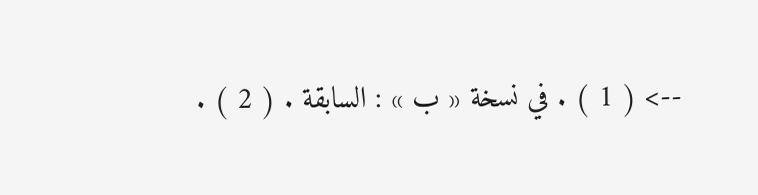--> ( 1 ) . في نسخة « ب » : السابقة . ( 2 ) .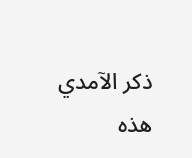ذكر الآمدي هذه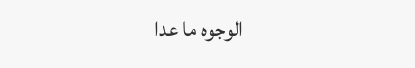الوجوه ما عدا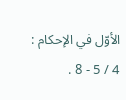الأوّل في الإحكام : 4 / 5 - 8 .